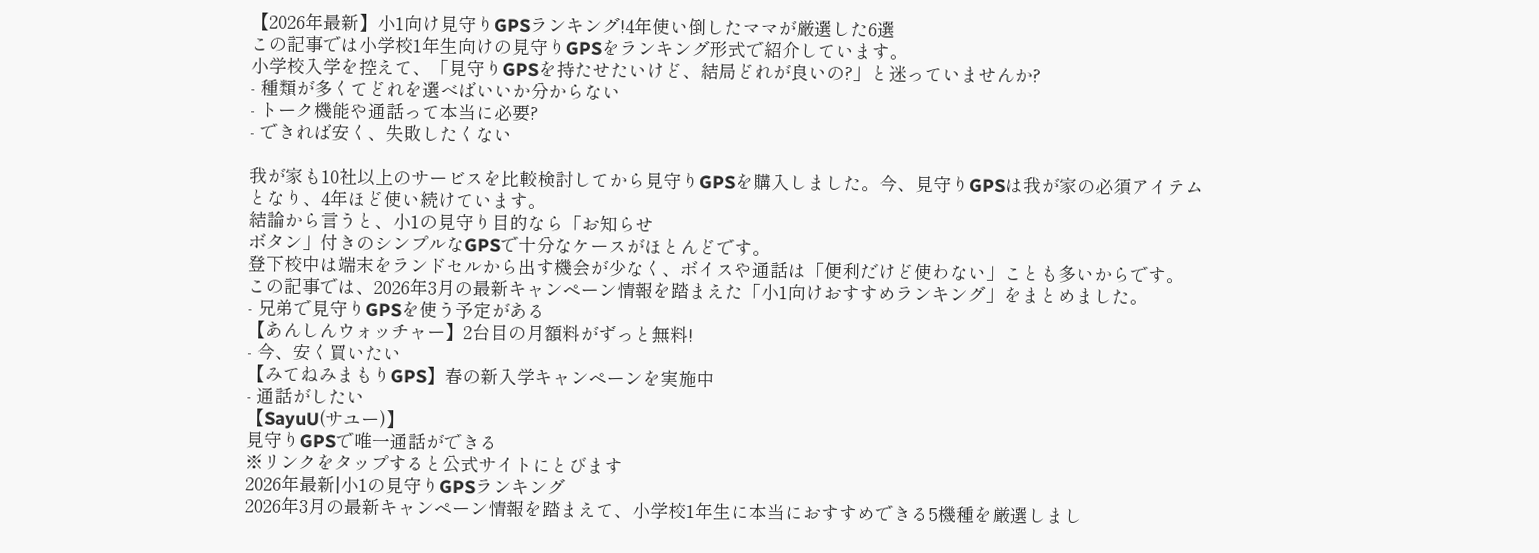【2026年最新】小1向け見守りGPSランキング!4年使い倒したママが厳選した6選
この記事では小学校1年生向けの見守りGPSをランキング形式で紹介しています。
小学校入学を控えて、「見守りGPSを持たせたいけど、結局どれが良いの?」と迷っていませんか?
- 種類が多くてどれを選べばいいか分からない
- トーク機能や通話って本当に必要?
- できれば安く、失敗したくない

我が家も10社以上のサービスを比較検討してから見守りGPSを購入しました。今、見守りGPSは我が家の必須アイテムとなり、4年ほど使い続けています。
結論から言うと、小1の見守り目的なら「お知らせ
ボタン」付きのシンプルなGPSで十分なケースがほとんどです。
登下校中は端末をランドセルから出す機会が少なく、ボイスや通話は「便利だけど使わない」ことも多いからです。
この記事では、2026年3月の最新キャンペーン情報を踏まえた「小1向けおすすめランキング」をまとめました。
- 兄弟で見守りGPSを使う予定がある
【あんしんウォッチャー】2台目の月額料がずっと無料!
- 今、安く買いたい
【みてねみまもりGPS】春の新入学キャンペーンを実施中
- 通話がしたい
【SayuU(サユー)】
見守りGPSで唯一通話ができる
※リンクをタップすると公式サイトにとびます
2026年最新|小1の見守りGPSランキング
2026年3月の最新キャンペーン情報を踏まえて、小学校1年生に本当におすすめできる5機種を厳選しまし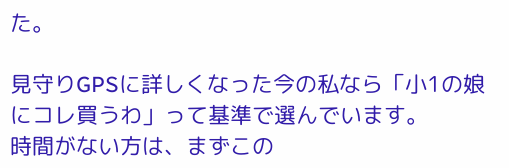た。

見守りGPSに詳しくなった今の私なら「小1の娘にコレ買うわ」って基準で選んでいます。
時間がない方は、まずこの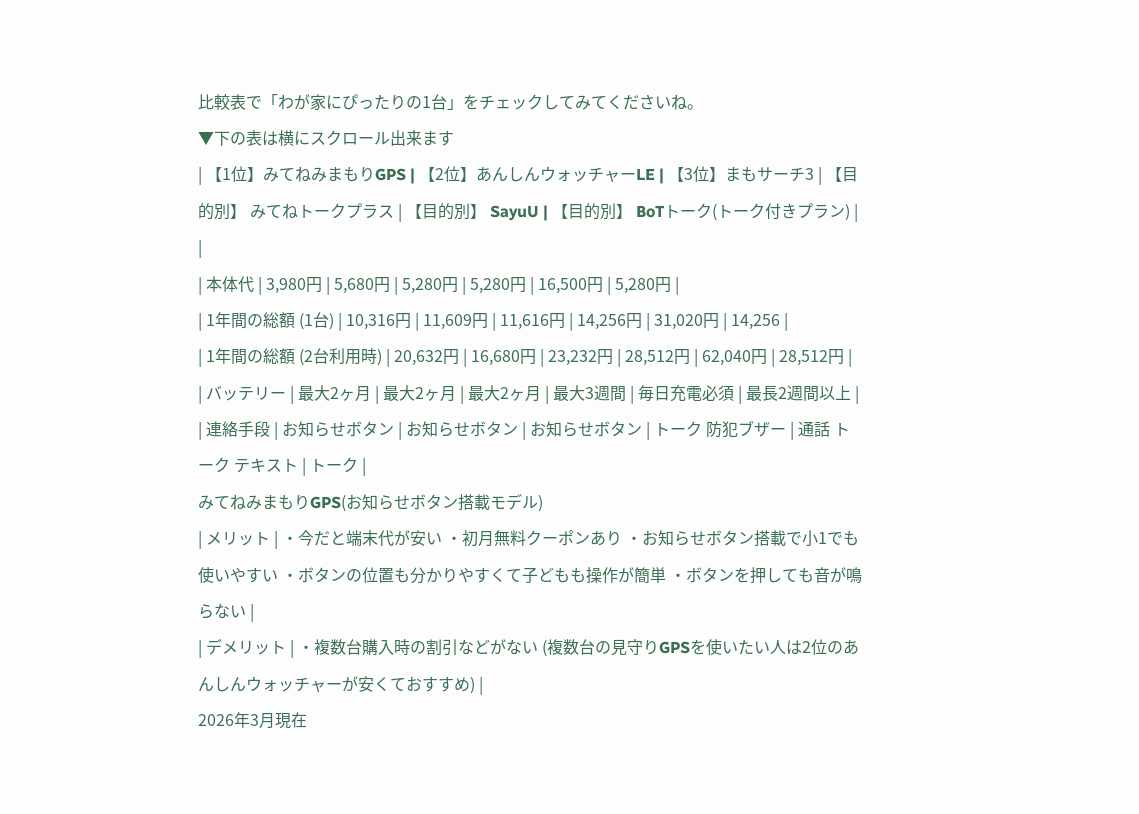比較表で「わが家にぴったりの1台」をチェックしてみてくださいね。
▼下の表は横にスクロール出来ます
| 【1位】みてねみまもりGPS | 【2位】あんしんウォッチャーLE | 【3位】まもサーチ3 | 【目的別】 みてねトークプラス | 【目的別】 SayuU | 【目的別】 BoTトーク(トーク付きプラン) | |
| 本体代 | 3,980円 | 5,680円 | 5,280円 | 5,280円 | 16,500円 | 5,280円 |
| 1年間の総額 (1台) | 10,316円 | 11,609円 | 11,616円 | 14,256円 | 31,020円 | 14,256 |
| 1年間の総額 (2台利用時) | 20,632円 | 16,680円 | 23,232円 | 28,512円 | 62,040円 | 28,512円 |
| バッテリー | 最大2ヶ月 | 最大2ヶ月 | 最大2ヶ月 | 最大3週間 | 毎日充電必須 | 最長2週間以上 |
| 連絡手段 | お知らせボタン | お知らせボタン | お知らせボタン | トーク 防犯ブザー | 通話 トーク テキスト | トーク |
みてねみまもりGPS(お知らせボタン搭載モデル)
| メリット | ・今だと端末代が安い ・初月無料クーポンあり ・お知らせボタン搭載で小1でも使いやすい ・ボタンの位置も分かりやすくて子どもも操作が簡単 ・ボタンを押しても音が鳴らない |
| デメリット | ・複数台購入時の割引などがない (複数台の見守りGPSを使いたい人は2位のあんしんウォッチャーが安くておすすめ) |
2026年3月現在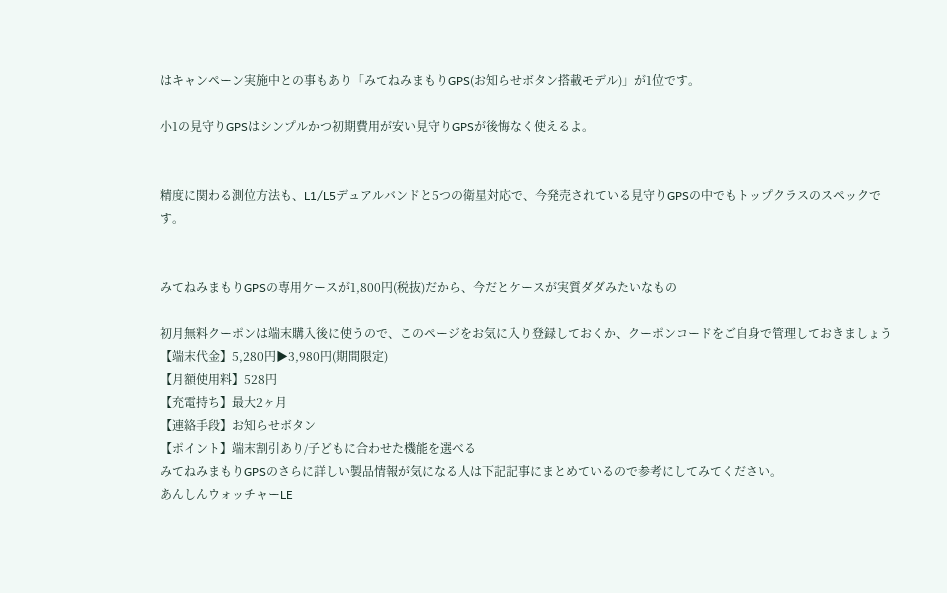はキャンペーン実施中との事もあり「みてねみまもりGPS(お知らせボタン搭載モデル)」が1位です。

小1の見守りGPSはシンプルかつ初期費用が安い見守りGPSが後悔なく使えるよ。


精度に関わる測位方法も、L1/L5デュアルバンドと5つの衛星対応で、今発売されている見守りGPSの中でもトップクラスのスペックです。


みてねみまもりGPSの専用ケースが1,800円(税抜)だから、今だとケースが実質ダダみたいなもの

初月無料クーポンは端末購入後に使うので、このページをお気に入り登録しておくか、クーポンコードをご自身で管理しておきましょう
【端末代金】5,280円▶3,980円(期間限定)
【月額使用料】528円
【充電持ち】最大2ヶ月
【連絡手段】お知らせボタン
【ポイント】端末割引あり/子どもに合わせた機能を選べる
みてねみまもりGPSのさらに詳しい製品情報が気になる人は下記記事にまとめているので参考にしてみてください。
あんしんウォッチャーLE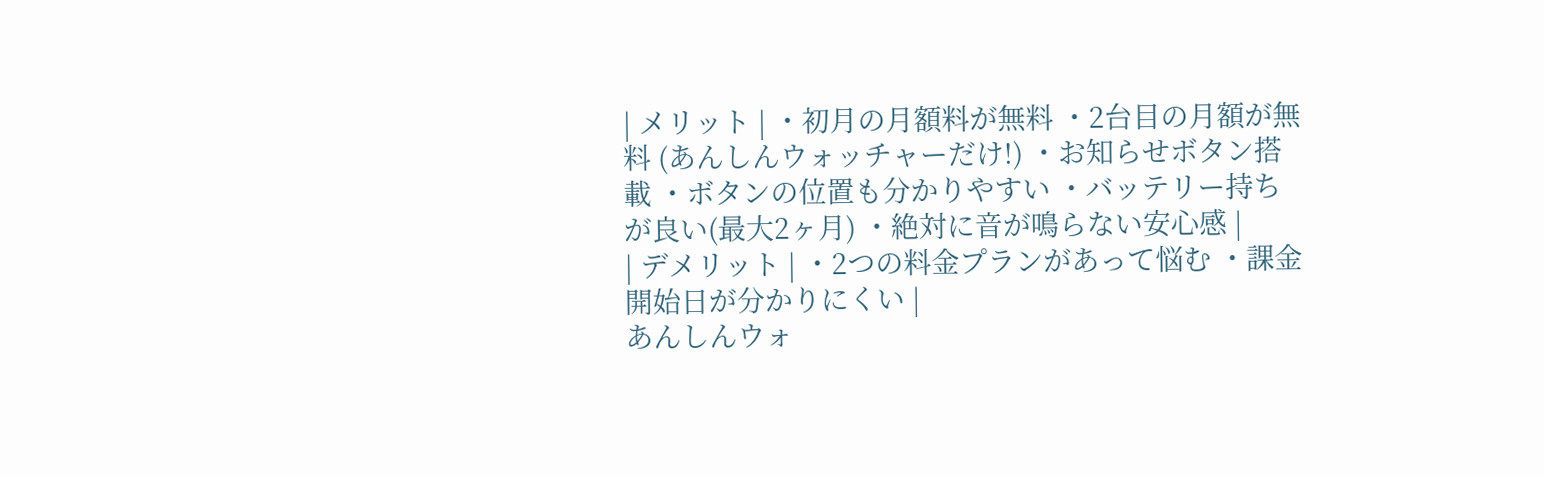| メリット | ・初月の月額料が無料 ・2台目の月額が無料 (あんしんウォッチャーだけ!) ・お知らせボタン搭載 ・ボタンの位置も分かりやすい ・バッテリー持ちが良い(最大2ヶ月) ・絶対に音が鳴らない安心感 |
| デメリット | ・2つの料金プランがあって悩む ・課金開始日が分かりにくい |
あんしんウォ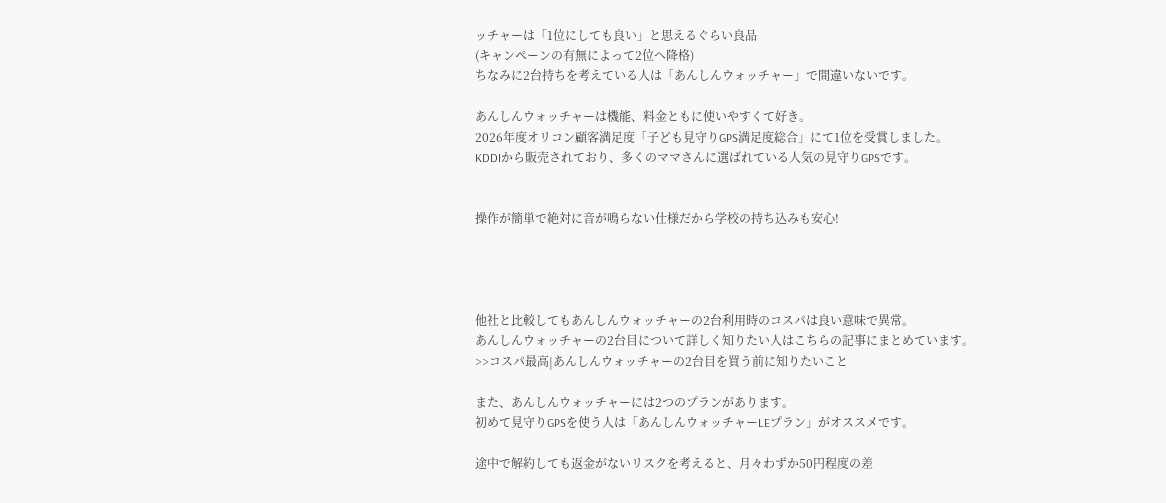ッチャーは「1位にしても良い」と思えるぐらい良品
(キャンペーンの有無によって2位へ降格)
ちなみに2台持ちを考えている人は「あんしんウォッチャー」で間違いないです。

あんしんウォッチャーは機能、料金ともに使いやすくて好き。
2026年度オリコン顧客満足度「子ども見守りGPS満足度総合」にて1位を受賞しました。
KDDIから販売されており、多くのママさんに選ばれている人気の見守りGPSです。


操作が簡単で絶対に音が鳴らない仕様だから学校の持ち込みも安心!




他社と比較してもあんしんウォッチャーの2台利用時のコスパは良い意味で異常。
あんしんウォッチャーの2台目について詳しく知りたい人はこちらの記事にまとめています。
>>コスパ最高|あんしんウォッチャーの2台目を買う前に知りたいこと

また、あんしんウォッチャーには2つのプランがあります。
初めて見守りGPSを使う人は「あんしんウォッチャーLEプラン」がオススメです。

途中で解約しても返金がないリスクを考えると、月々わずか50円程度の差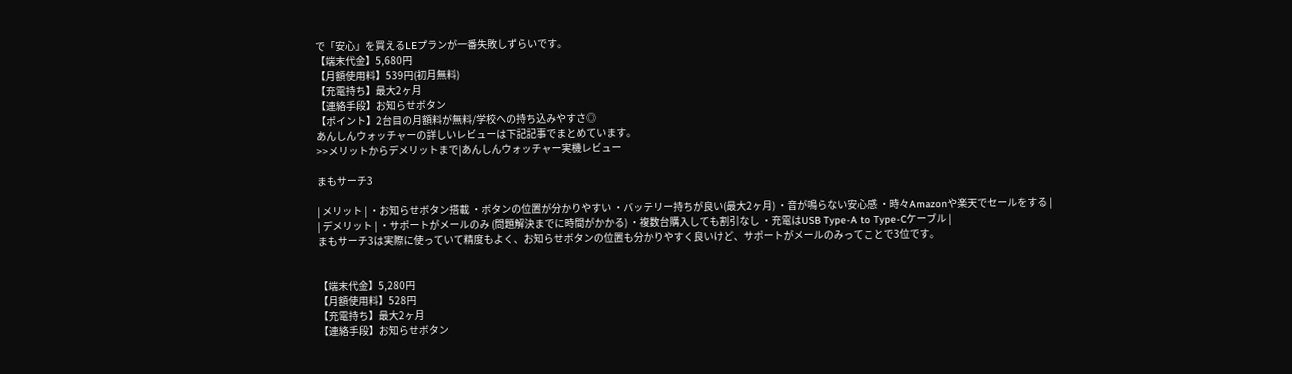で「安心」を買えるLEプランが一番失敗しずらいです。
【端末代金】5,680円
【月額使用料】539円(初月無料)
【充電持ち】最大2ヶ月
【連絡手段】お知らせボタン
【ポイント】2台目の月額料が無料/学校への持ち込みやすさ◎
あんしんウォッチャーの詳しいレビューは下記記事でまとめています。
>>メリットからデメリットまで|あんしんウォッチャー実機レビュー

まもサーチ3

| メリット | ・お知らせボタン搭載 ・ボタンの位置が分かりやすい ・バッテリー持ちが良い(最大2ヶ月) ・音が鳴らない安心感 ・時々Amazonや楽天でセールをする |
| デメリット | ・サポートがメールのみ (問題解決までに時間がかかる) ・複数台購入しても割引なし ・充電はUSB Type-A to Type-Cケーブル |
まもサーチ3は実際に使っていて精度もよく、お知らせボタンの位置も分かりやすく良いけど、サポートがメールのみってことで3位です。


【端末代金】5,280円
【月額使用料】528円
【充電持ち】最大2ヶ月
【連絡手段】お知らせボタン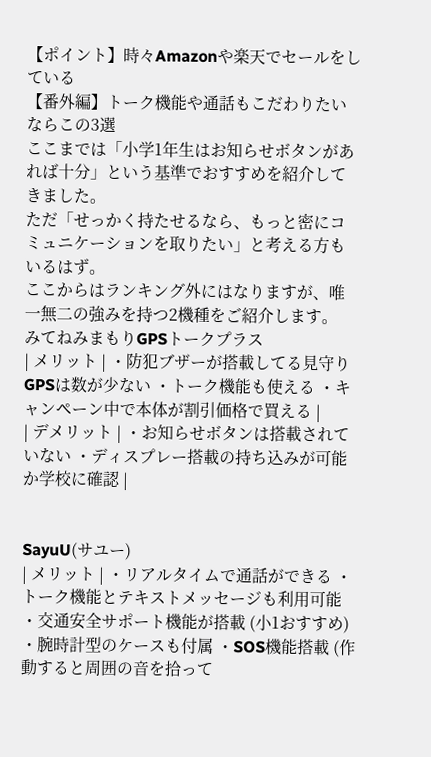【ポイント】時々Amazonや楽天でセールをしている
【番外編】トーク機能や通話もこだわりたいならこの3選
ここまでは「小学1年生はお知らせボタンがあれば十分」という基準でおすすめを紹介してきました。
ただ「せっかく持たせるなら、もっと密にコミュニケーションを取りたい」と考える方もいるはず。
ここからはランキング外にはなりますが、唯一無二の強みを持つ2機種をご紹介します。
みてねみまもりGPSトークプラス
| メリット | ・防犯ブザーが搭載してる見守りGPSは数が少ない ・トーク機能も使える ・キャンペーン中で本体が割引価格で買える |
| デメリット | ・お知らせボタンは搭載されていない ・ディスプレー搭載の持ち込みが可能か学校に確認 |


SayuU(サユー)
| メリット | ・リアルタイムで通話ができる ・トーク機能とテキストメッセージも利用可能 ・交通安全サポート機能が搭載 (小1おすすめ) ・腕時計型のケースも付属 ・SOS機能搭載 (作動すると周囲の音を拾って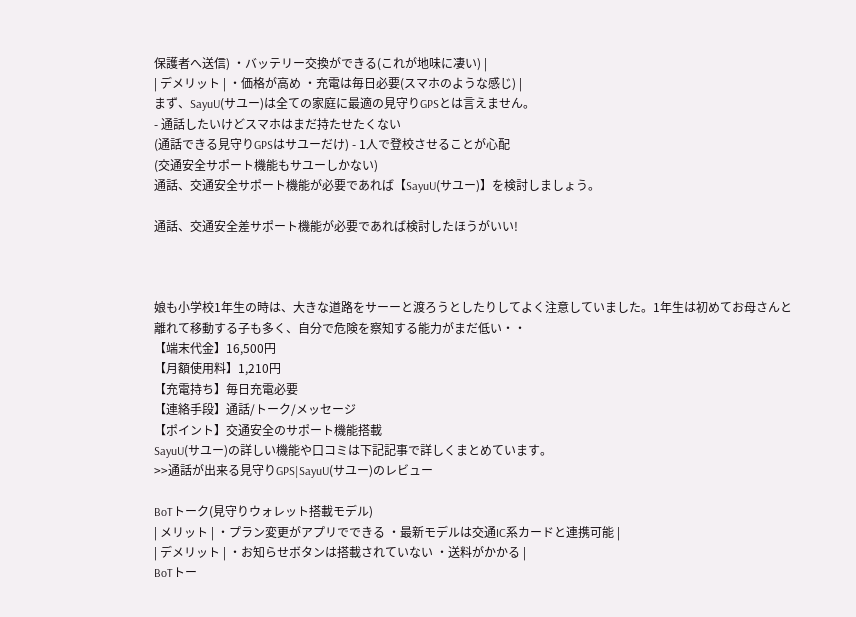保護者へ送信) ・バッテリー交換ができる(これが地味に凄い) |
| デメリット | ・価格が高め ・充電は毎日必要(スマホのような感じ) |
まず、SayuU(サユー)は全ての家庭に最適の見守りGPSとは言えません。
- 通話したいけどスマホはまだ持たせたくない
(通話できる見守りGPSはサユーだけ) - 1人で登校させることが心配
(交通安全サポート機能もサユーしかない)
通話、交通安全サポート機能が必要であれば【SayuU(サユー)】を検討しましょう。

通話、交通安全差サポート機能が必要であれば検討したほうがいい!



娘も小学校1年生の時は、大きな道路をサーーと渡ろうとしたりしてよく注意していました。1年生は初めてお母さんと離れて移動する子も多く、自分で危険を察知する能力がまだ低い・・
【端末代金】16,500円
【月額使用料】1,210円
【充電持ち】毎日充電必要
【連絡手段】通話/トーク/メッセージ
【ポイント】交通安全のサポート機能搭載
SayuU(サユー)の詳しい機能や口コミは下記記事で詳しくまとめています。
>>通話が出来る見守りGPS|SayuU(サユー)のレビュー

BoTトーク(見守りウォレット搭載モデル)
| メリット | ・プラン変更がアプリでできる ・最新モデルは交通IC系カードと連携可能 |
| デメリット | ・お知らせボタンは搭載されていない ・送料がかかる |
BoTトー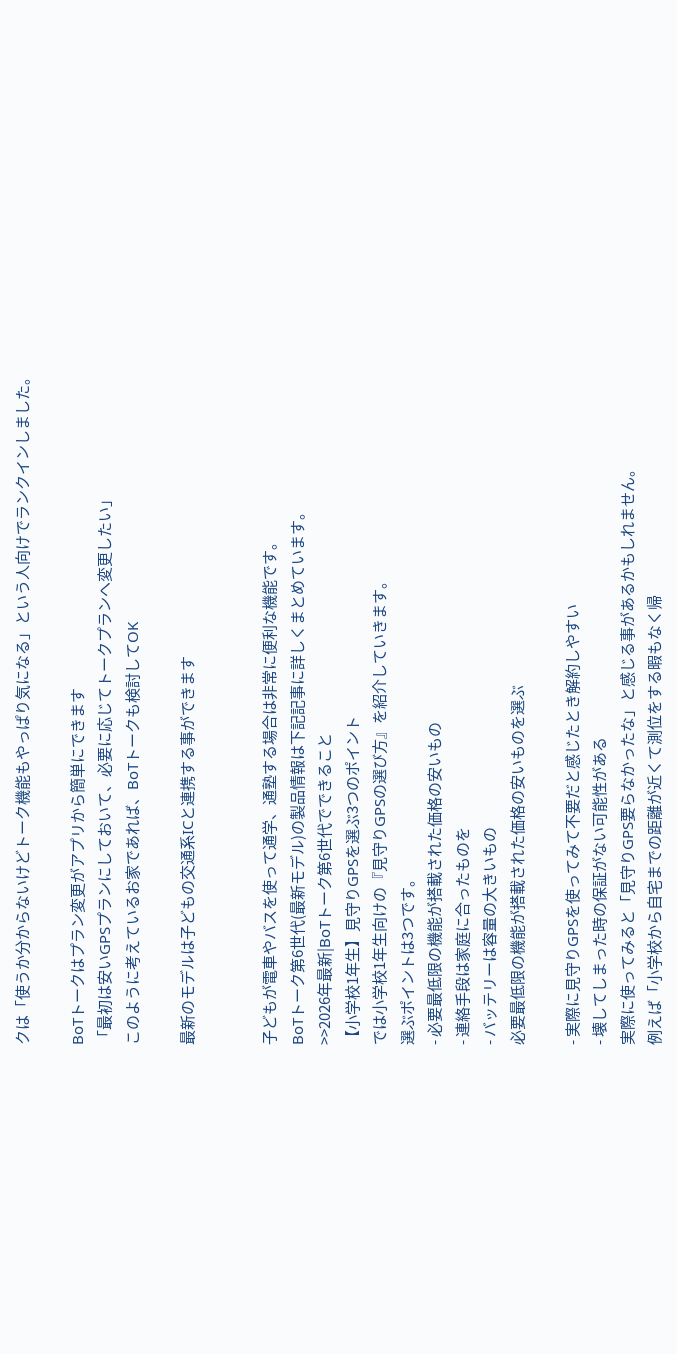クは「使うか分からないけどトーク機能もやっぱり気になる」という人向けでランクインしました。

BoTトークはプラン変更がアプリから簡単にできます
「最初は安いGPSプランにしておいて、必要に応じてトークプランへ変更したい」
このように考えているお家であれば、BoTトークも検討してOK

最新のモデルは子どもの交通系ICと連携する事ができます


子どもが電車やバスを使って通学、通塾する場合は非常に便利な機能です。
BoTトーク第6世代(最新モデル)の製品情報は下記記事に詳しくまとめています。
>>2026年最新|BoTトーク第6世代でできること
【小学校1年生】見守りGPSを選ぶ3つのポイント
では小学校1年生向けの『見守りGPSの選び方』を紹介していきます。
選ぶポイントは3つです。
- 必要最低限の機能が搭載された価格の安いもの
- 連絡手段は家庭に合ったものを
- バッテリーは容量の大きいもの
必要最低限の機能が搭載された価格の安いものを選ぶ

- 実際に見守りGPSを使ってみて不要だと感じたとき解約しやすい
- 壊してしまった時の保証がない可能性がある
実際に使ってみると「見守りGPS要らなかったな」と感じる事があるかもしれません。
例えば「小学校から自宅までの距離が近くて測位をする暇もなく帰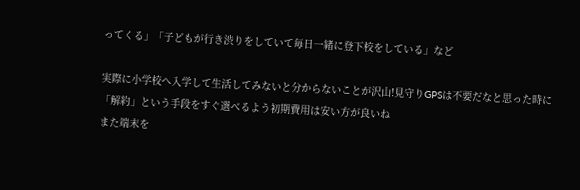ってくる」「子どもが行き渋りをしていて毎日一緒に登下校をしている」など

実際に小学校へ入学して生活してみないと分からないことが沢山!見守りGPSは不要だなと思った時に「解約」という手段をすぐ選べるよう初期費用は安い方が良いね
また端末を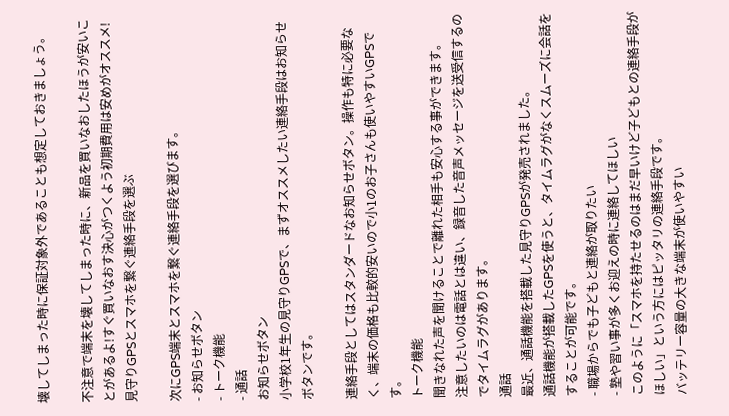壊してしまった時に保証対象外であることも想定しておきましょう。

不注意で端末を壊してしまった時に、新品を買いなおしたほうが安いことがあるよ!すぐ買いなおす決心がつくよう初期費用は安めがオススメ!
見守りGPSとスマホを繋ぐ連絡手段を選ぶ

次にGPS端末とスマホを繋ぐ連絡手段を選びます。
- お知らせボタン
- トーク機能
- 通話
お知らせボタン
小学校1年生の見守りGPSで、まずオススメしたい連絡手段はお知らせボタンです。

連絡手段としてはスタンダードなお知らせボタン。操作も特に必要なく、端末の価格も比較的安いので小1のお子さんも使いやすいGPSです。
トーク機能
聞きなれた声を聞けることで離れた相手も安心する事ができます。
注意したいのは電話とは違い、録音した音声メッセージを送受信するのでタイムラグがあります。
通話
最近、通話機能を搭載した見守りGPSが発売されました。
通話機能が搭載したGPSを使うと、タイムラグがなくスムーズに会話をすることが可能です。
- 職場からでも子どもと連絡が取りたい
- 塾や習い事が多くお迎えの時に連絡してほしい
このように「スマホを持たせるのはまだ早いけど子どもとの連絡手段がほしい」という方にはピッタリの連絡手段です。
バッテリー容量の大きな端末が使いやすい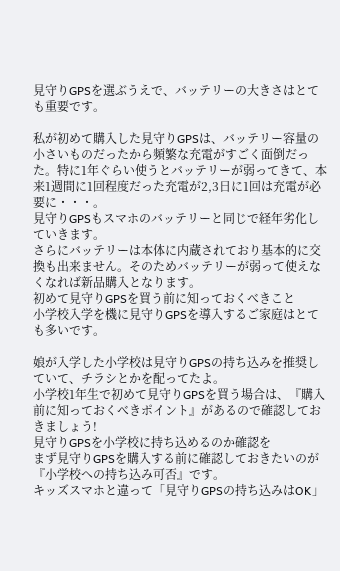見守りGPSを選ぶうえで、バッテリーの大きさはとても重要です。

私が初めて購入した見守りGPSは、バッテリー容量の小さいものだったから頻繁な充電がすごく面倒だった。特に1年ぐらい使うとバッテリーが弱ってきて、本来1週間に1回程度だった充電が2,3日に1回は充電が必要に・・・。
見守りGPSもスマホのバッテリーと同じで経年劣化していきます。
さらにバッテリーは本体に内蔵されており基本的に交換も出来ません。そのためバッテリーが弱って使えなくなれば新品購入となります。
初めて見守りGPSを買う前に知っておくべきこと
小学校入学を機に見守りGPSを導入するご家庭はとても多いです。

娘が入学した小学校は見守りGPSの持ち込みを推奨していて、チラシとかを配ってたよ。
小学校1年生で初めて見守りGPSを買う場合は、『購入前に知っておくべきポイント』があるので確認しておきましょう!
見守りGPSを小学校に持ち込めるのか確認を
まず見守りGPSを購入する前に確認しておきたいのが『小学校への持ち込み可否』です。
キッズスマホと違って「見守りGPSの持ち込みはOK」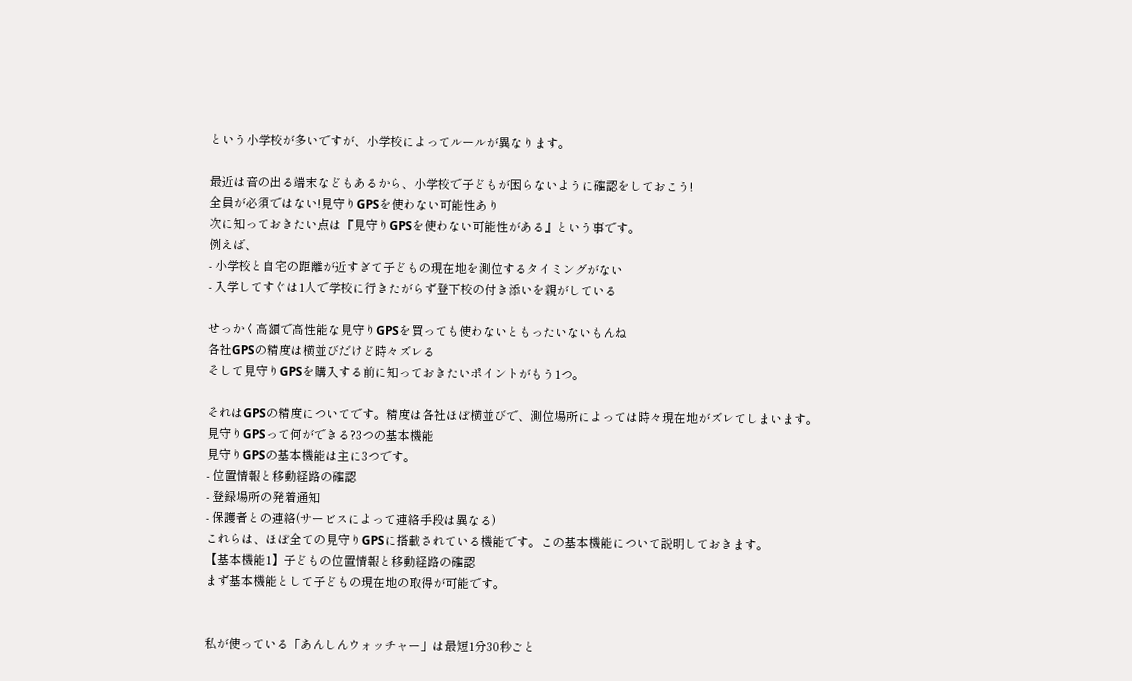という小学校が多いですが、小学校によってルールが異なります。

最近は音の出る端末などもあるから、小学校で子どもが困らないように確認をしておこう!
全員が必須ではない!見守りGPSを使わない可能性あり
次に知っておきたい点は『見守りGPSを使わない可能性がある』という事です。
例えば、
- 小学校と自宅の距離が近すぎて子どもの現在地を測位するタイミングがない
- 入学してすぐは1人で学校に行きたがらず登下校の付き添いを親がしている

せっかく高額で高性能な見守りGPSを買っても使わないともったいないもんね
各社GPSの精度は横並びだけど時々ズレる
そして見守りGPSを購入する前に知っておきたいポイントがもう1つ。

それはGPSの精度についてです。精度は各社ほぼ横並びで、測位場所によっては時々現在地がズレてしまいます。
見守りGPSって何ができる?3つの基本機能
見守りGPSの基本機能は主に3つです。
- 位置情報と移動経路の確認
- 登録場所の発着通知
- 保護者との連絡(サービスによって連絡手段は異なる)
これらは、ほぼ全ての見守りGPSに搭載されている機能です。この基本機能について説明しておきます。
【基本機能1】子どもの位置情報と移動経路の確認
まず基本機能として子どもの現在地の取得が可能です。


私が使っている「あんしんウォッチャー」は最短1分30秒ごと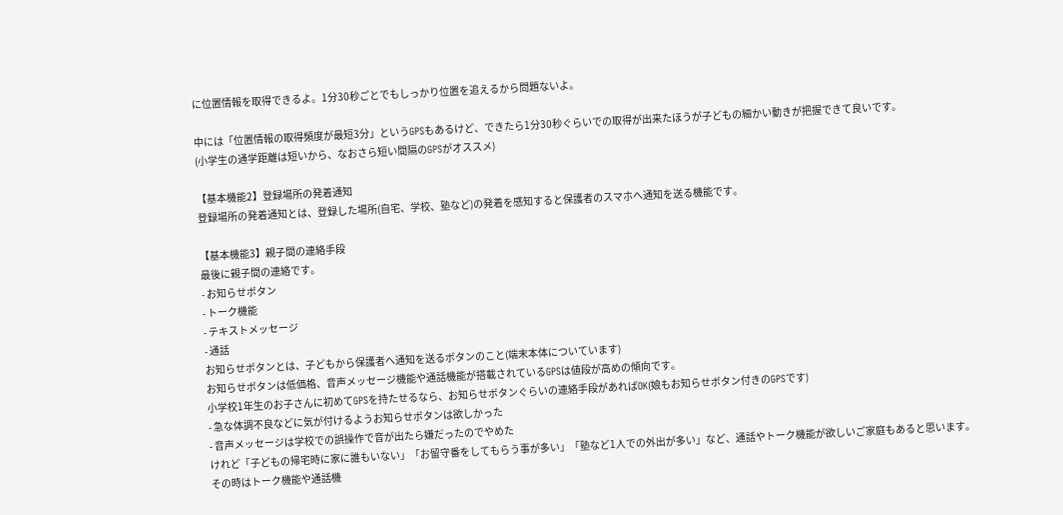に位置情報を取得できるよ。1分30秒ごとでもしっかり位置を追えるから問題ないよ。

中には「位置情報の取得頻度が最短3分」というGPSもあるけど、できたら1分30秒ぐらいでの取得が出来たほうが子どもの細かい動きが把握できて良いです。
(小学生の通学距離は短いから、なおさら短い間隔のGPSがオススメ)

【基本機能2】登録場所の発着通知
登録場所の発着通知とは、登録した場所(自宅、学校、塾など)の発着を感知すると保護者のスマホへ通知を送る機能です。

【基本機能3】親子間の連絡手段
最後に親子間の連絡です。
- お知らせボタン
- トーク機能
- テキストメッセージ
- 通話
お知らせボタンとは、子どもから保護者へ通知を送るボタンのこと(端末本体についています)
お知らせボタンは低価格、音声メッセージ機能や通話機能が搭載されているGPSは値段が高めの傾向です。
小学校1年生のお子さんに初めてGPSを持たせるなら、お知らせボタンぐらいの連絡手段があればOK(娘もお知らせボタン付きのGPSです)
- 急な体調不良などに気が付けるようお知らせボタンは欲しかった
- 音声メッセージは学校での誤操作で音が出たら嫌だったのでやめた
けれど「子どもの帰宅時に家に誰もいない」「お留守番をしてもらう事が多い」「塾など1人での外出が多い」など、通話やトーク機能が欲しいご家庭もあると思います。
その時はトーク機能や通話機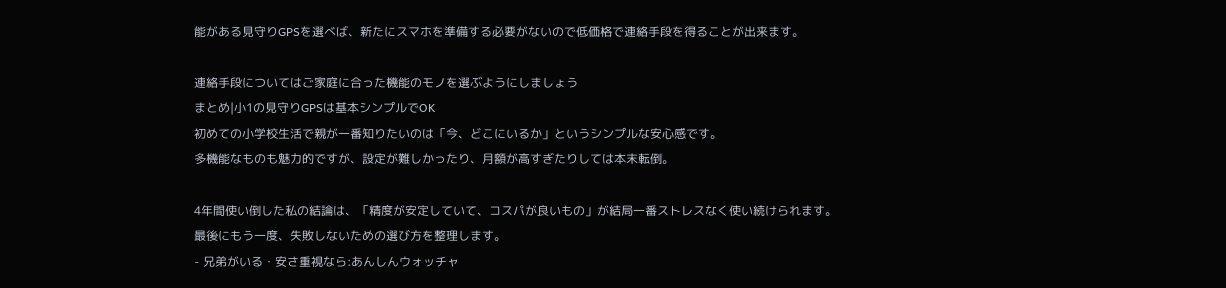能がある見守りGPSを選べば、新たにスマホを準備する必要がないので低価格で連絡手段を得ることが出来ます。

連絡手段についてはご家庭に合った機能のモノを選ぶようにしましょう
まとめ|小1の見守りGPSは基本シンプルでOK
初めての小学校生活で親が一番知りたいのは「今、どこにいるか」というシンプルな安心感です。
多機能なものも魅力的ですが、設定が難しかったり、月額が高すぎたりしては本末転倒。

4年間使い倒した私の結論は、「精度が安定していて、コスパが良いもの」が結局一番ストレスなく使い続けられます。
最後にもう一度、失敗しないための選び方を整理します。
- 兄弟がいる・安さ重視なら:あんしんウォッチャ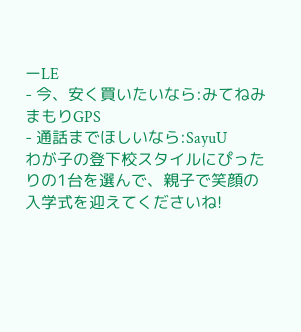ーLE
- 今、安く買いたいなら:みてねみまもりGPS
- 通話までほしいなら:SayuU
わが子の登下校スタイルにぴったりの1台を選んで、親子で笑顔の入学式を迎えてくださいね!